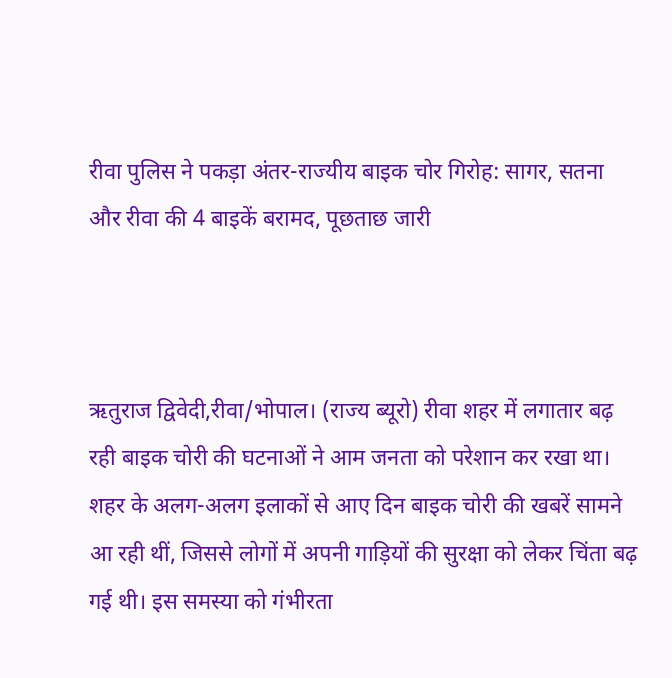रीवा पुलिस ने पकड़ा अंतर-राज्यीय बाइक चोर गिरोह: सागर, सतना और रीवा की 4 बाइकें बरामद, पूछताछ जारी



ऋतुराज द्विवेदी,रीवा/भोपाल। (राज्य ब्यूरो) रीवा शहर में लगातार बढ़ रही बाइक चोरी की घटनाओं ने आम जनता को परेशान कर रखा था। शहर के अलग-अलग इलाकों से आए दिन बाइक चोरी की खबरें सामने आ रही थीं, जिससे लोगों में अपनी गाड़ियों की सुरक्षा को लेकर चिंता बढ़ गई थी। इस समस्या को गंभीरता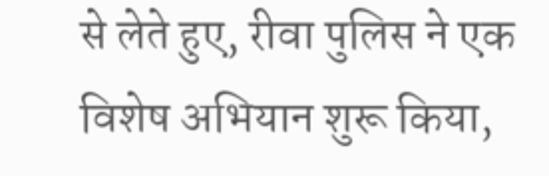से लेते हुए, रीवा पुलिस ने एक विशेष अभियान शुरू किया,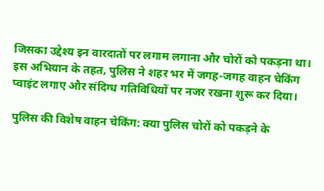जिसका उद्देश्य इन वारदातों पर लगाम लगाना और चोरों को पकड़ना था। इस अभियान के तहत, पुलिस ने शहर भर में जगह-जगह वाहन चेकिंग प्वाइंट लगाए और संदिग्ध गतिविधियों पर नजर रखना शुरू कर दिया।

पुलिस की विशेष वाहन चेकिंग: क्या पुलिस चोरों को पकड़ने के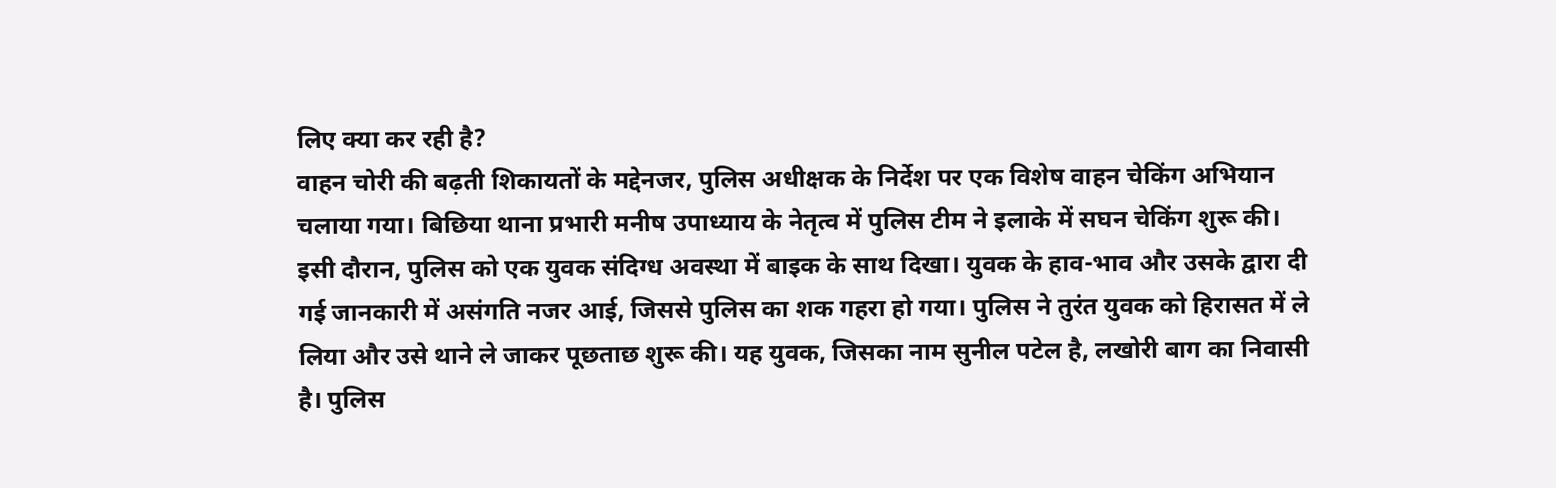लिए क्या कर रही है?
वाहन चोरी की बढ़ती शिकायतों के मद्देनजर, पुलिस अधीक्षक के निर्देश पर एक विशेष वाहन चेकिंग अभियान चलाया गया। बिछिया थाना प्रभारी मनीष उपाध्याय के नेतृत्व में पुलिस टीम ने इलाके में सघन चेकिंग शुरू की। इसी दौरान, पुलिस को एक युवक संदिग्ध अवस्था में बाइक के साथ दिखा। युवक के हाव-भाव और उसके द्वारा दी गई जानकारी में असंगति नजर आई, जिससे पुलिस का शक गहरा हो गया। पुलिस ने तुरंत युवक को हिरासत में ले लिया और उसे थाने ले जाकर पूछताछ शुरू की। यह युवक, जिसका नाम सुनील पटेल है, लखोरी बाग का निवासी है। पुलिस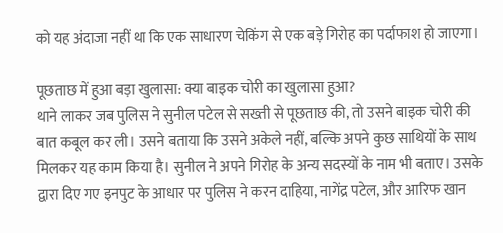को यह अंदाजा नहीं था कि एक साधारण चेकिंग से एक बड़े गिरोह का पर्दाफाश हो जाएगा।

पूछताछ में हुआ बड़ा खुलासा: क्या बाइक चोरी का खुलासा हुआ?
थाने लाकर जब पुलिस ने सुनील पटेल से सख्ती से पूछताछ की, तो उसने बाइक चोरी की बात कबूल कर ली। उसने बताया कि उसने अकेले नहीं, बल्कि अपने कुछ साथियों के साथ मिलकर यह काम किया है। सुनील ने अपने गिरोह के अन्य सदस्यों के नाम भी बताए। उसके द्वारा दिए गए इनपुट के आधार पर पुलिस ने करन दाहिया, नागेंद्र पटेल, और आरिफ खान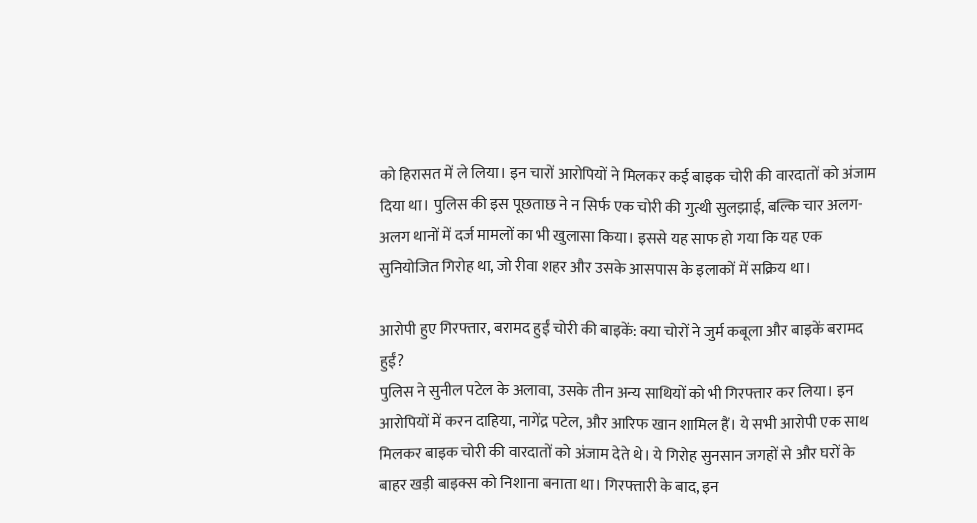को हिरासत में ले लिया। इन चारों आरोपियों ने मिलकर कई बाइक चोरी की वारदातों को अंजाम दिया था। पुलिस की इस पूछताछ ने न सिर्फ एक चोरी की गुत्थी सुलझाई, बल्कि चार अलग-अलग थानों में दर्ज मामलों का भी खुलासा किया। इससे यह साफ हो गया कि यह एक सुनियोजित गिरोह था, जो रीवा शहर और उसके आसपास के इलाकों में सक्रिय था।

आरोपी हुए गिरफ्तार, बरामद हुईं चोरी की बाइकें: क्या चोरों ने जुर्म कबूला और बाइकें बरामद हुईं?
पुलिस ने सुनील पटेल के अलावा, उसके तीन अन्य साथियों को भी गिरफ्तार कर लिया। इन आरोपियों में करन दाहिया, नागेंद्र पटेल, और आरिफ खान शामिल हैं। ये सभी आरोपी एक साथ मिलकर बाइक चोरी की वारदातों को अंजाम देते थे। ये गिरोह सुनसान जगहों से और घरों के बाहर खड़ी बाइक्स को निशाना बनाता था। गिरफ्तारी के बाद, इन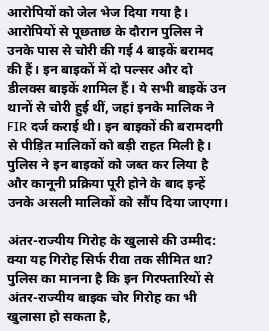आरोपियों को जेल भेज दिया गया है। आरोपियों से पूछताछ के दौरान पुलिस ने उनके पास से चोरी की गई 4 बाइकें बरामद की हैं। इन बाइकों में दो पल्सर और दो डीलक्स बाइकें शामिल हैं। ये सभी बाइकें उन थानों से चोरी हुई थीं, जहां इनके मालिक ने FIR दर्ज कराई थी। इन बाइकों की बरामदगी से पीड़ित मालिकों को बड़ी राहत मिली है। पुलिस ने इन बाइकों को जब्त कर लिया है और कानूनी प्रक्रिया पूरी होने के बाद इन्हें उनके असली मालिकों को सौंप दिया जाएगा।

अंतर-राज्यीय गिरोह के खुलासे की उम्मीद: क्या यह गिरोह सिर्फ रीवा तक सीमित था?
पुलिस का मानना है कि इन गिरफ्तारियों से अंतर-राज्यीय बाइक चोर गिरोह का भी खुलासा हो सकता है,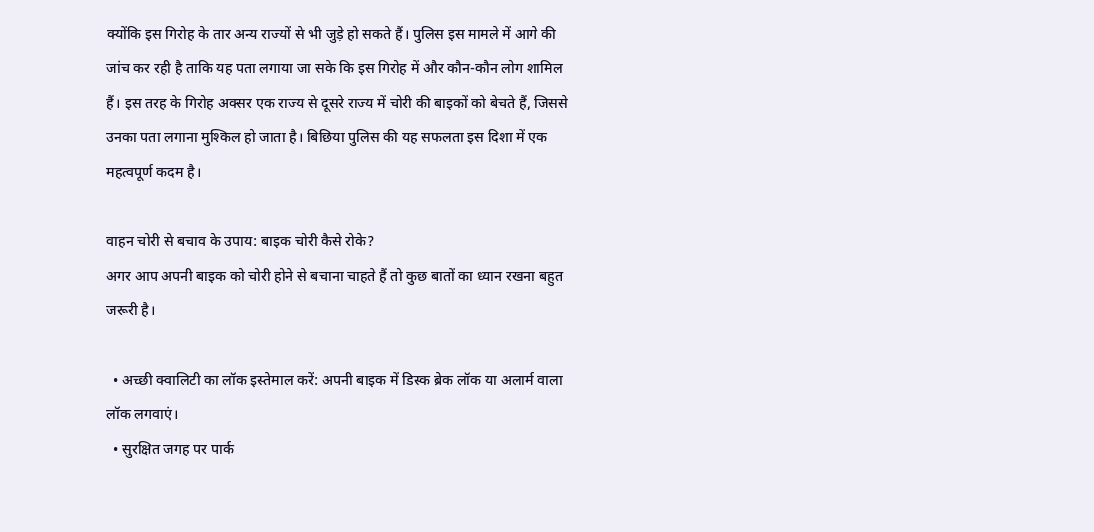क्योंकि इस गिरोह के तार अन्य राज्यों से भी जुड़े हो सकते हैं। पुलिस इस मामले में आगे की जांच कर रही है ताकि यह पता लगाया जा सके कि इस गिरोह में और कौन-कौन लोग शामिल हैं। इस तरह के गिरोह अक्सर एक राज्य से दूसरे राज्य में चोरी की बाइकों को बेचते हैं, जिससे उनका पता लगाना मुश्किल हो जाता है। बिछिया पुलिस की यह सफलता इस दिशा में एक महत्वपूर्ण कदम है।

वाहन चोरी से बचाव के उपाय: बाइक चोरी कैसे रोके?
अगर आप अपनी बाइक को चोरी होने से बचाना चाहते हैं तो कुछ बातों का ध्यान रखना बहुत जरूरी है।

  • अच्छी क्वालिटी का लॉक इस्तेमाल करें: अपनी बाइक में डिस्क ब्रेक लॉक या अलार्म वाला लॉक लगवाएं।
  • सुरक्षित जगह पर पार्क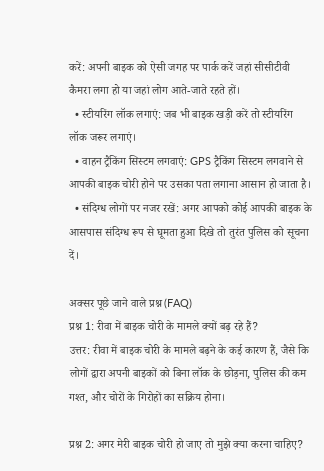करें: अपनी बाइक को ऐसी जगह पर पार्क करें जहां सीसीटीवी कैमरा लगा हो या जहां लोग आते-जाते रहते हों।
  • स्टीयरिंग लॉक लगाएं: जब भी बाइक खड़ी करें तो स्टीयरिंग लॉक जरूर लगाएं।
  • वाहन ट्रैकिंग सिस्टम लगवाएं: GPS ट्रैकिंग सिस्टम लगवाने से आपकी बाइक चोरी होने पर उसका पता लगाना आसान हो जाता है।
  • संदिग्ध लोगों पर नजर रखें: अगर आपको कोई आपकी बाइक के आसपास संदिग्ध रूप से घूमता हुआ दिखे तो तुरंत पुलिस को सूचना दें।

अक्सर पूछे जाने वाले प्रश्न (FAQ)
प्रश्न 1: रीवा में बाइक चोरी के मामले क्यों बढ़ रहे हैं?
उत्तर: रीवा में बाइक चोरी के मामले बढ़ने के कई कारण हैं, जैसे कि लोगों द्वारा अपनी बाइकों को बिना लॉक के छोड़ना, पुलिस की कम गश्त, और चोरों के गिरोहों का सक्रिय होना।

प्रश्न 2: अगर मेरी बाइक चोरी हो जाए तो मुझे क्या करना चाहिए?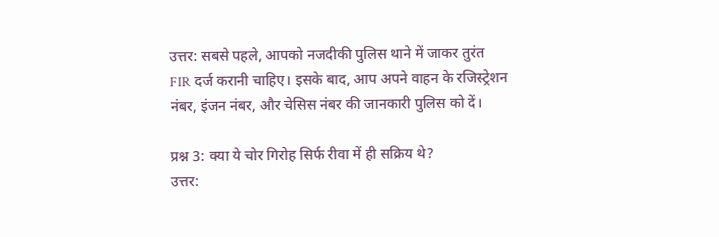उत्तर: सबसे पहले, आपको नजदीकी पुलिस थाने में जाकर तुरंत FIR दर्ज करानी चाहिए। इसके बाद, आप अपने वाहन के रजिस्ट्रेशन नंबर, इंजन नंबर, और चेसिस नंबर की जानकारी पुलिस को दें।

प्रश्न 3: क्या ये चोर गिरोह सिर्फ रीवा में ही सक्रिय थे?
उत्तर: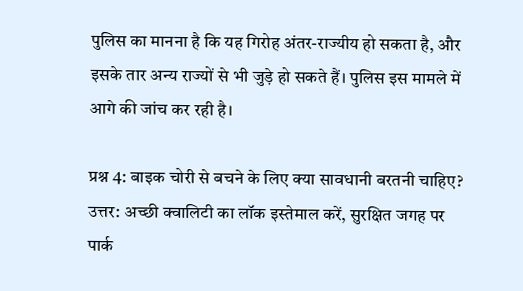पुलिस का मानना है कि यह गिरोह अंतर-राज्यीय हो सकता है, और इसके तार अन्य राज्यों से भी जुड़े हो सकते हैं। पुलिस इस मामले में आगे की जांच कर रही है।

प्रश्न 4: बाइक चोरी से बचने के लिए क्या सावधानी बरतनी चाहिए?
उत्तर: अच्छी क्वालिटी का लॉक इस्तेमाल करें, सुरक्षित जगह पर पार्क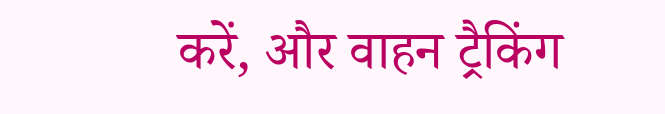करें, और वाहन ट्रैकिंग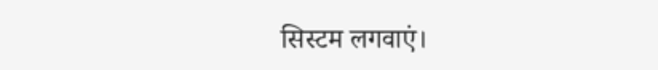सिस्टम लगवाएं।